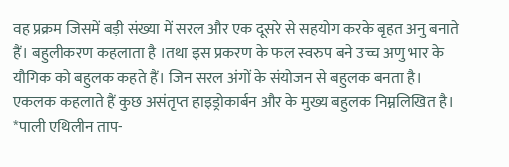वह प्रक्रम जिसमें बड़ी संख्या में सरल और एक दूसरे से सहयोग करके बृहत अनु बनाते हैं। बहुलीकरण कहलाता है ।तथा इस प्रकरण के फल स्वरुप बने उच्च अणु भार के यौगिक को बहुलक कहते हैं। जिन सरल अंगों के संयोजन से बहुलक बनता है। एकलक कहलाते हैं कुछ असंतृप्त हाइड्रोकार्बन और के मुख्य बहुलक निम्नलिखित है।
*पाली एथिलीन ताप-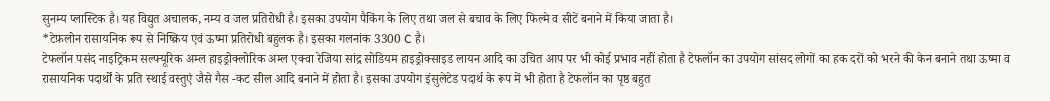सुनम्य प्लास्टिक है। यह विद्युत अचालक, नम्य व जल प्रतिरोधी है। इसका उपयोग पैकिंग के लिए तथा जल से बचाव के लिए फिल्मे व सीटें बनाने में किया जाता है।
*टेफ़लोन रासायनिक रूप से निष्क्रिय एवं ऊष्मा प्रतिरोधी बहुलक है। इसका गलनांक 3300 C है।
टेफलॉन पसंद नाइट्रिकम सल्फ्यूरिक अम्ल हाइड्रोक्लोरिक अम्ल एक्वा रेजिया सांद्र सोडियम हाइड्रोक्साइड लायन आदि का उचित आप पर भी कोई प्रभाव नहीं होता है टेफलॉन का उपयोग सांसद लोगों का हक दरों को भरने की केन बनाने तथा ऊष्मा व रासायनिक पदार्थों के प्रति स्थाई वस्तुएं जैसे गैस -कट सील आदि बनाने में होता है। इसका उपयोग इंसुलेटेड पदार्थ के रूप में भी होता है टेफलॉन का पृष्ठ बहुत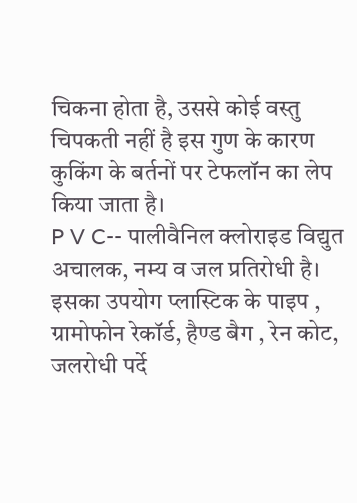चिकना होता है, उससे कोई वस्तु चिपकती नहीं है इस गुण के कारण कुकिंग के बर्तनों पर टेफलॉन का लेप किया जाता है।
P V C-- पालीवैनिल क्लोराइड विद्युत अचालक, नम्य व जल प्रतिरोधी है। इसका उपयोग प्लास्टिक के पाइप , ग्रामोफोन रेकॉर्ड, हैण्ड बैग , रेन कोट, जलरोधी पर्दे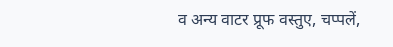व अन्य वाटर प्रूफ वस्तुए, चप्पलें,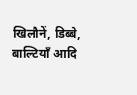खिलौनें, डिब्बे, बाल्टियाँ आदि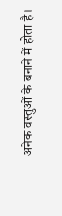अनेक वस्तुओं के बनाने में होता है।